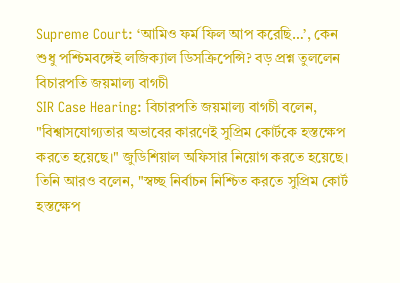Supreme Court: ‘আমিও ফর্ম ফিল আপ করেছি…’, কেন শুধু পশ্চিমবঙ্গেই লজিক্যাল ডিসক্রিপেন্সি? বড় প্রশ্ন তুললেন বিচারপতি জয়মাল্য বাগচী
SIR Case Hearing: বিচারপতি জয়মাল্য বাগচী বলেন, "বিশ্বাসযোগ্যতার অভাবের কারণেই সুপ্রিম কোর্টকে হস্তক্ষেপ করতে হয়েছে।" জুডিশিয়াল অফিসার নিয়োগ করতে হয়েছে। তিনি আরও বলেন, "স্বচ্ছ নির্বাচন নিশ্চিত করতে সুপ্রিম কোর্ট হস্তক্ষেপ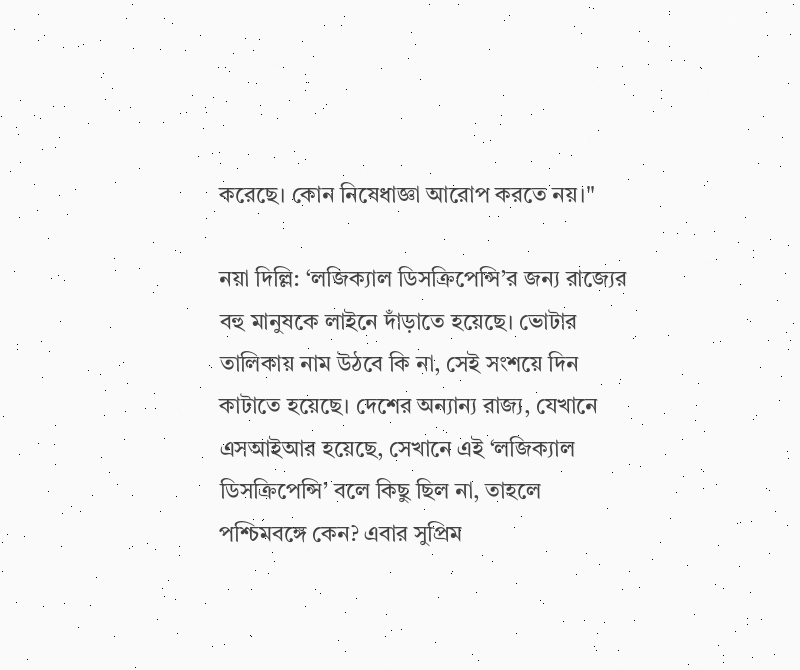করেছে। কোন নিষেধাজ্ঞা আরোপ করতে নয়।"

নয়া দিল্লি: ‘লজিক্যাল ডিসক্রিপেন্সি’র জন্য রাজ্যের বহু মানুষকে লাইনে দাঁড়াতে হয়েছে। ভোটার তালিকায় নাম উঠবে কি না, সেই সংশয়ে দিন কাটাতে হয়েছে। দেশের অন্যান্য রাজ্য, যেখানে এসআইআর হয়েছে, সেখানে এই ‘লজিক্যাল ডিসক্রিপেন্সি’ বলে কিছু ছিল না, তাহলে পশ্চিমবঙ্গে কেন? এবার সুপ্রিম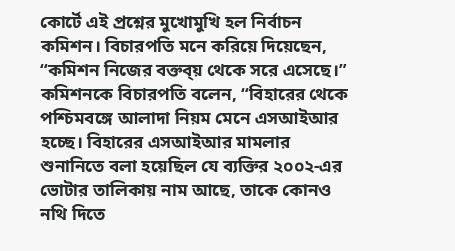কোর্টে এই প্রশ্নের মুখোমুখি হল নির্বাচন কমিশন। বিচারপতি মনে করিয়ে দিয়েছেন, “কমিশন নিজের বক্তব্য় থেকে সরে এসেছে।”
কমিশনকে বিচারপতি বলেন, “বিহারের থেকে পশ্চিমবঙ্গে আলাদা নিয়ম মেনে এসআইআর হচ্ছে। বিহারের এসআইআর মামলার শুনানিতে বলা হয়েছিল যে ব্যক্তির ২০০২-এর ভোটার তালিকায় নাম আছে, তাকে কোনও নথি দিতে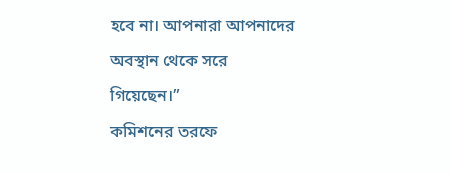হবে না। আপনারা আপনাদের অবস্থান থেকে সরে গিয়েছেন।”
কমিশনের তরফে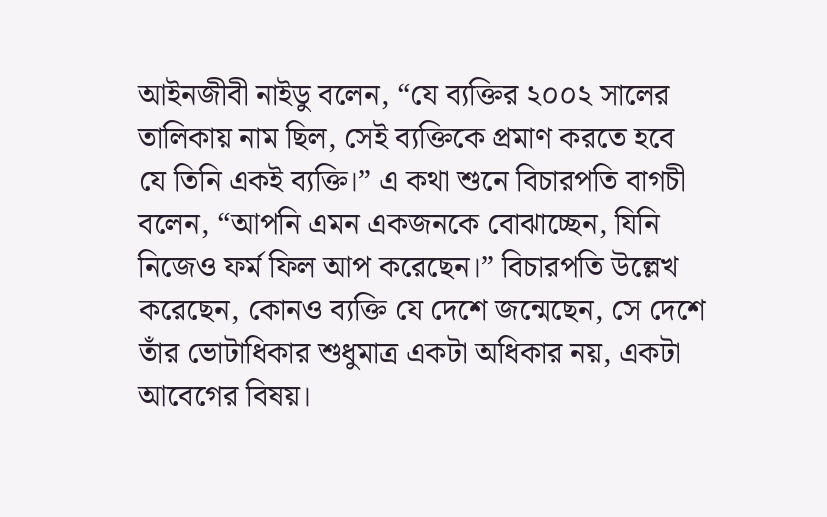আইনজীবী নাইডু বলেন, “যে ব্যক্তির ২০০২ সালের তালিকায় নাম ছিল, সেই ব্যক্তিকে প্রমাণ করতে হবে যে তিনি একই ব্যক্তি।” এ কথা শুনে বিচারপতি বাগচী বলেন, “আপনি এমন একজনকে বোঝাচ্ছেন, যিনি নিজেও ফর্ম ফিল আপ করেছেন।” বিচারপতি উল্লেখ করেছেন, কোনও ব্যক্তি যে দেশে জন্মেছেন, সে দেশে তাঁর ভোটাধিকার শুধুমাত্র একটা অধিকার নয়, একটা আবেগের বিষয়।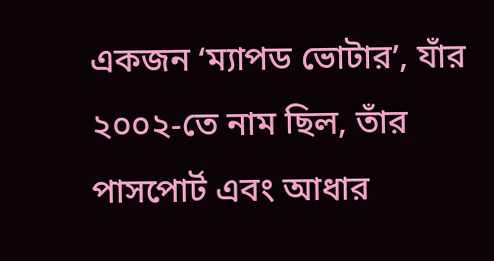একজন ‘ম্যাপড ভোটার’, যাঁর ২০০২-তে নাম ছিল, তাঁর পাসপোর্ট এবং আধার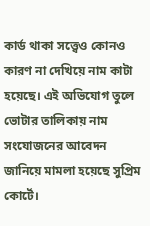কার্ড থাকা সত্ত্বেও কোনও কারণ না দেখিয়ে নাম কাটা হয়েছে। এই অভিযোগ তুলে ভোটার তালিকায় নাম সংযোজনের আবেদন জানিয়ে মামলা হয়েছে সুপ্রিম কোর্টে।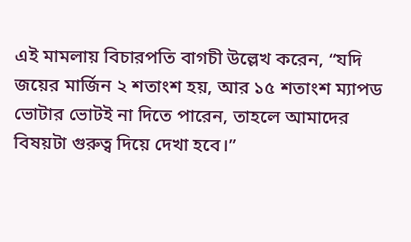এই মামলায় বিচারপতি বাগচী উল্লেখ করেন, “যদি জয়ের মার্জিন ২ শতাংশ হয়, আর ১৫ শতাংশ ম্যাপড ভোটার ভোটই না দিতে পারেন, তাহলে আমাদের বিষয়টা গুরুত্ব দিয়ে দেখা হবে।”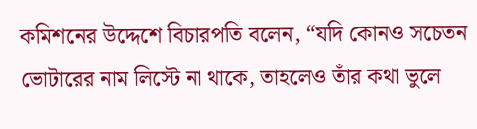কমিশনের উদ্দেশে বিচারপতি বলেন, “যদি কোনও সচেতন ভোটারের নাম লিস্টে না থাকে, তাহলেও তাঁর কথা ভুলে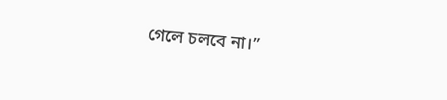গেলে চলবে না।”